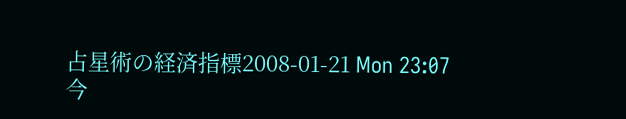占星術の経済指標2008-01-21 Mon 23:07
今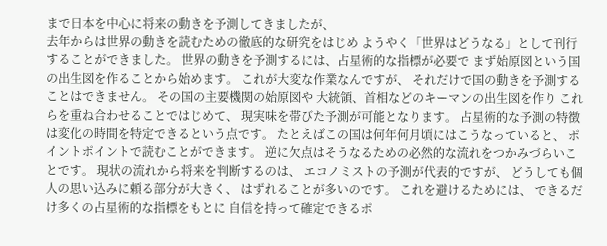まで日本を中心に将来の動きを予測してきましたが、
去年からは世界の動きを読むための徹底的な研究をはじめ ようやく「世界はどうなる」として刊行することができました。 世界の動きを予測するには、占星術的な指標が必要で まず始原図という国の出生図を作ることから始めます。 これが大変な作業なんですが、 それだけで国の動きを予測することはできません。 その国の主要機関の始原図や 大統領、首相などのキーマンの出生図を作り これらを重ね合わせることではじめて、 現実味を帯びた予測が可能となります。 占星術的な予測の特徴は変化の時間を特定できるという点です。 たとえばこの国は何年何月頃にはこうなっていると、 ポイントポイントで読むことができます。 逆に欠点はそうなるための必然的な流れをつかみづらいことです。 現状の流れから将来を判断するのは、 エコノミストの予測が代表的ですが、 どうしても個人の思い込みに頼る部分が大きく、 はずれることが多いのです。 これを避けるためには、 できるだけ多くの占星術的な指標をもとに 自信を持って確定できるポ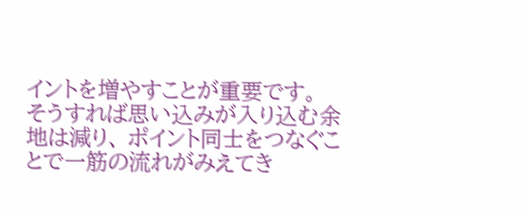イントを増やすことが重要です。 そうすれば思い込みが入り込む余地は減り、 ポイント同士をつなぐことで一筋の流れがみえてき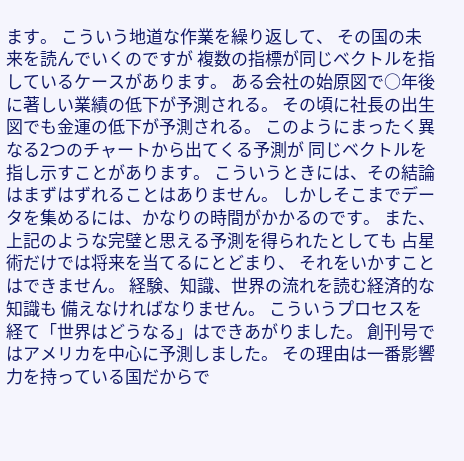ます。 こういう地道な作業を繰り返して、 その国の未来を読んでいくのですが 複数の指標が同じベクトルを指しているケースがあります。 ある会社の始原図で○年後に著しい業績の低下が予測される。 その頃に社長の出生図でも金運の低下が予測される。 このようにまったく異なる2つのチャートから出てくる予測が 同じベクトルを指し示すことがあります。 こういうときには、その結論はまずはずれることはありません。 しかしそこまでデータを集めるには、かなりの時間がかかるのです。 また、上記のような完璧と思える予測を得られたとしても 占星術だけでは将来を当てるにとどまり、 それをいかすことはできません。 経験、知識、世界の流れを読む経済的な知識も 備えなければなりません。 こういうプロセスを経て「世界はどうなる」はできあがりました。 創刊号ではアメリカを中心に予測しました。 その理由は一番影響力を持っている国だからで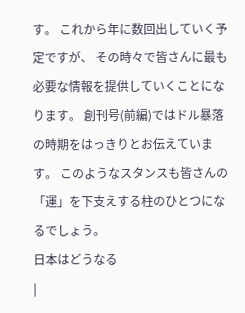す。 これから年に数回出していく予定ですが、 その時々で皆さんに最も必要な情報を提供していくことになります。 創刊号(前編)ではドル暴落の時期をはっきりとお伝えています。 このようなスタンスも皆さんの「運」を下支えする柱のひとつになるでしょう。
日本はどうなる
|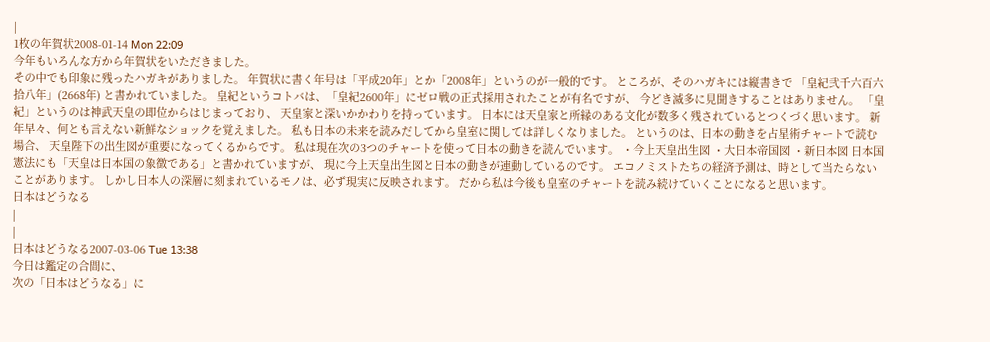|
1枚の年賀状2008-01-14 Mon 22:09
今年もいろんな方から年賀状をいただきました。
その中でも印象に残ったハガキがありました。 年賀状に書く年号は「平成20年」とか「2008年」というのが一般的です。 ところが、そのハガキには縦書きで 「皇紀弐千六百六拾八年」(2668年) と書かれていました。 皇紀というコトバは、「皇紀2600年」にゼロ戦の正式採用されたことが有名ですが、 今どき滅多に見聞きすることはありません。 「皇紀」というのは神武天皇の即位からはじまっており、 天皇家と深いかかわりを持っています。 日本には天皇家と所縁のある文化が数多く残されているとつくづく思います。 新年早々、何とも言えない新鮮なショックを覚えました。 私も日本の未来を読みだしてから皇室に関しては詳しくなりました。 というのは、日本の動きを占星術チャートで読む場合、 天皇陛下の出生図が重要になってくるからです。 私は現在次の3つのチャートを使って日本の動きを読んでいます。 ・今上天皇出生図 ・大日本帝国図 ・新日本図 日本国憲法にも「天皇は日本国の象徴である」と書かれていますが、 現に今上天皇出生図と日本の動きが連動しているのです。 エコノミストたちの経済予測は、時として当たらないことがあります。 しかし日本人の深層に刻まれているモノは、必ず現実に反映されます。 だから私は今後も皇室のチャートを読み続けていくことになると思います。
日本はどうなる
|
|
日本はどうなる2007-03-06 Tue 13:38
今日は鑑定の合間に、
次の「日本はどうなる」に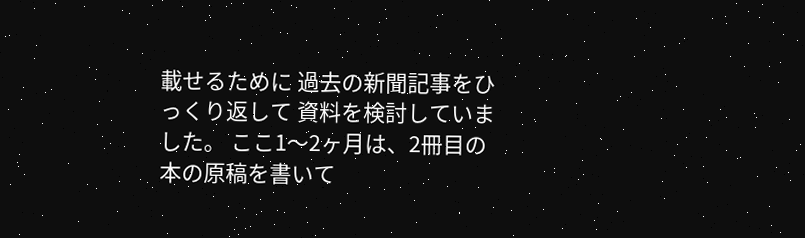載せるために 過去の新聞記事をひっくり返して 資料を検討していました。 ここ1〜2ヶ月は、2冊目の本の原稿を書いて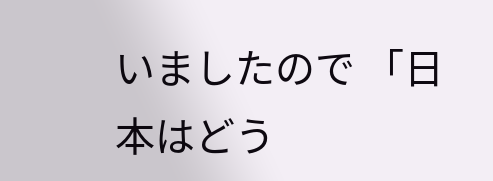いましたので 「日本はどう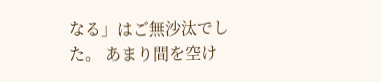なる」はご無沙汰でした。 あまり間を空け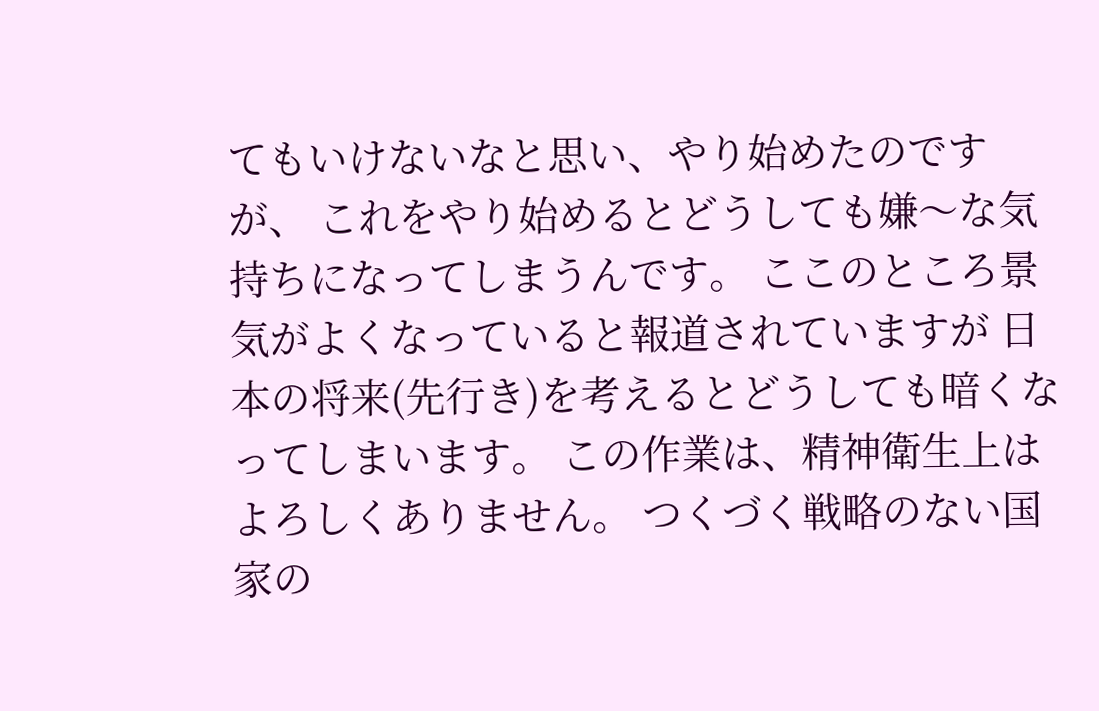てもいけないなと思い、やり始めたのですが、 これをやり始めるとどうしても嫌〜な気持ちになってしまうんです。 ここのところ景気がよくなっていると報道されていますが 日本の将来(先行き)を考えるとどうしても暗くなってしまいます。 この作業は、精神衛生上はよろしくありません。 つくづく戦略のない国家の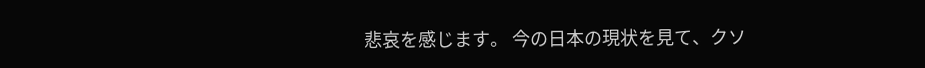悲哀を感じます。 今の日本の現状を見て、クソ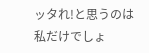ッタれ!と思うのは私だけでしょ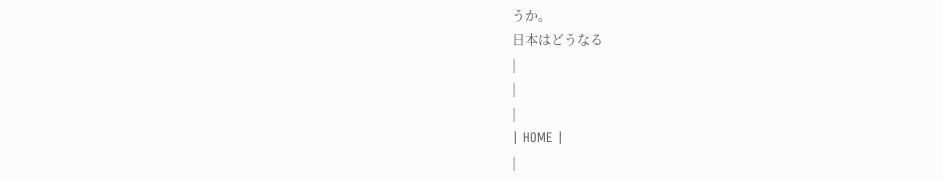うか。
日本はどうなる
|
|
|
| HOME |
|